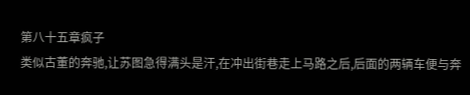第八十五章疯子
类似古董的奔驰,让苏图急得满头是汗,在冲出街巷走上马路之后,后面的两辆车便与奔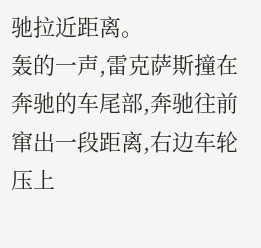驰拉近距离。
轰的一声,雷克萨斯撞在奔驰的车尾部,奔驰往前窜出一段距离,右边车轮压上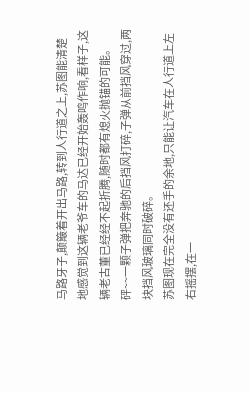马路牙子,颠簸着开出马路,转到人行道之上,苏图能清楚地感觉到这辆老爷车的马达已经开始轰鸣作响,看样子,这辆老古董已经经不起折腾,随时都有熄火抛锚的可能。
砰~~一颗子弹把奔驰的后挡风打碎,子弹从前挡风穿过,两块挡风玻璃同时破碎。
苏图现在完全没有还手的余地,只能让汽车在人行道上左右摇摆,在一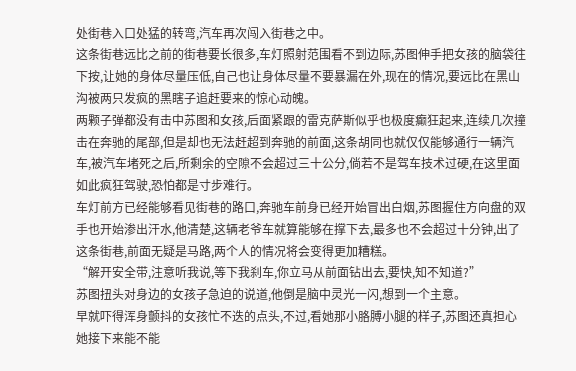处街巷入口处猛的转弯,汽车再次闯入街巷之中。
这条街巷远比之前的街巷要长很多,车灯照射范围看不到边际,苏图伸手把女孩的脑袋往下按,让她的身体尽量压低,自己也让身体尽量不要暴漏在外,现在的情况,要远比在黑山沟被两只发疯的黑瞎子追赶要来的惊心动魄。
两颗子弹都没有击中苏图和女孩,后面紧跟的雷克萨斯似乎也极度癫狂起来,连续几次撞击在奔驰的尾部,但是却也无法赶超到奔驰的前面,这条胡同也就仅仅能够通行一辆汽车,被汽车堵死之后,所剩余的空隙不会超过三十公分,倘若不是驾车技术过硬,在这里面如此疯狂驾驶,恐怕都是寸步难行。
车灯前方已经能够看见街巷的路口,奔驰车前身已经开始冒出白烟,苏图握住方向盘的双手也开始渗出汗水,他清楚,这辆老爷车就算能够在撑下去,最多也不会超过十分钟,出了这条街巷,前面无疑是马路,两个人的情况将会变得更加糟糕。
“解开安全带,注意听我说,等下我刹车,你立马从前面钻出去,要快,知不知道?”
苏图扭头对身边的女孩子急迫的说道,他倒是脑中灵光一闪,想到一个主意。
早就吓得浑身颤抖的女孩忙不迭的点头,不过,看她那小胳膊小腿的样子,苏图还真担心她接下来能不能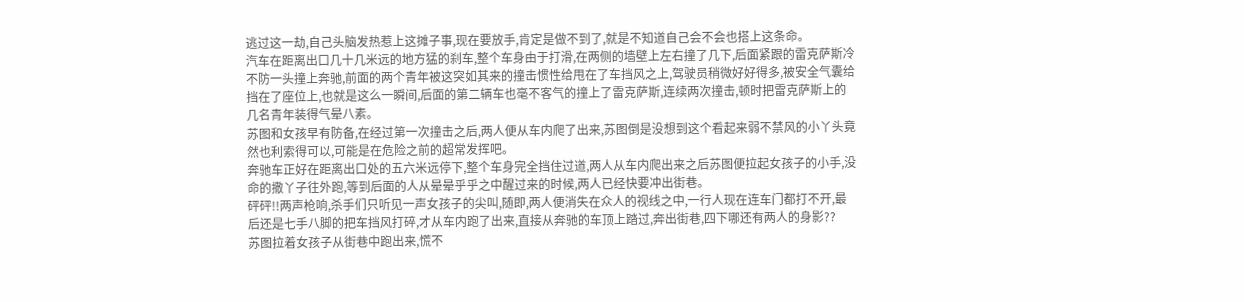逃过这一劫,自己头脑发热惹上这摊子事,现在要放手,肯定是做不到了,就是不知道自己会不会也搭上这条命。
汽车在距离出口几十几米远的地方猛的刹车,整个车身由于打滑,在两侧的墙壁上左右撞了几下,后面紧跟的雷克萨斯冷不防一头撞上奔驰,前面的两个青年被这突如其来的撞击惯性给甩在了车挡风之上,驾驶员稍微好好得多,被安全气囊给挡在了座位上,也就是这么一瞬间,后面的第二辆车也毫不客气的撞上了雷克萨斯,连续两次撞击,顿时把雷克萨斯上的几名青年装得气晕八素。
苏图和女孩早有防备,在经过第一次撞击之后,两人便从车内爬了出来,苏图倒是没想到这个看起来弱不禁风的小丫头竟然也利索得可以,可能是在危险之前的超常发挥吧。
奔驰车正好在距离出口处的五六米远停下,整个车身完全挡住过道,两人从车内爬出来之后苏图便拉起女孩子的小手,没命的撒丫子往外跑,等到后面的人从晕晕乎乎之中醒过来的时候,两人已经快要冲出街巷。
砰砰!!两声枪响,杀手们只听见一声女孩子的尖叫,随即,两人便消失在众人的视线之中,一行人现在连车门都打不开,最后还是七手八脚的把车挡风打碎,才从车内跑了出来,直接从奔驰的车顶上踏过,奔出街巷,四下哪还有两人的身影??
苏图拉着女孩子从街巷中跑出来,慌不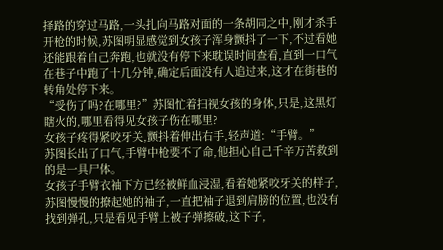择路的穿过马路,一头扎向马路对面的一条胡同之中,刚才杀手开枪的时候,苏图明显感觉到女孩子浑身颤抖了一下,不过看她还能跟着自己奔跑,也就没有停下来耽误时间查看,直到一口气在巷子中跑了十几分钟,确定后面没有人追过来,这才在街巷的转角处停下来。
“受伤了吗?在哪里?”苏图忙着扫视女孩的身体,只是,这黑灯瞎火的,哪里看得见女孩子伤在哪里?
女孩子疼得紧咬牙关,颤抖着伸出右手,轻声道:“手臂。”
苏图长出了口气,手臂中枪要不了命,他担心自己千辛万苦救到的是一具尸体。
女孩子手臂衣袖下方已经被鲜血浸湿,看着她紧咬牙关的样子,苏图慢慢的撩起她的袖子,一直把袖子退到肩膀的位置,也没有找到弹孔,只是看见手臂上被子弹擦破,这下子,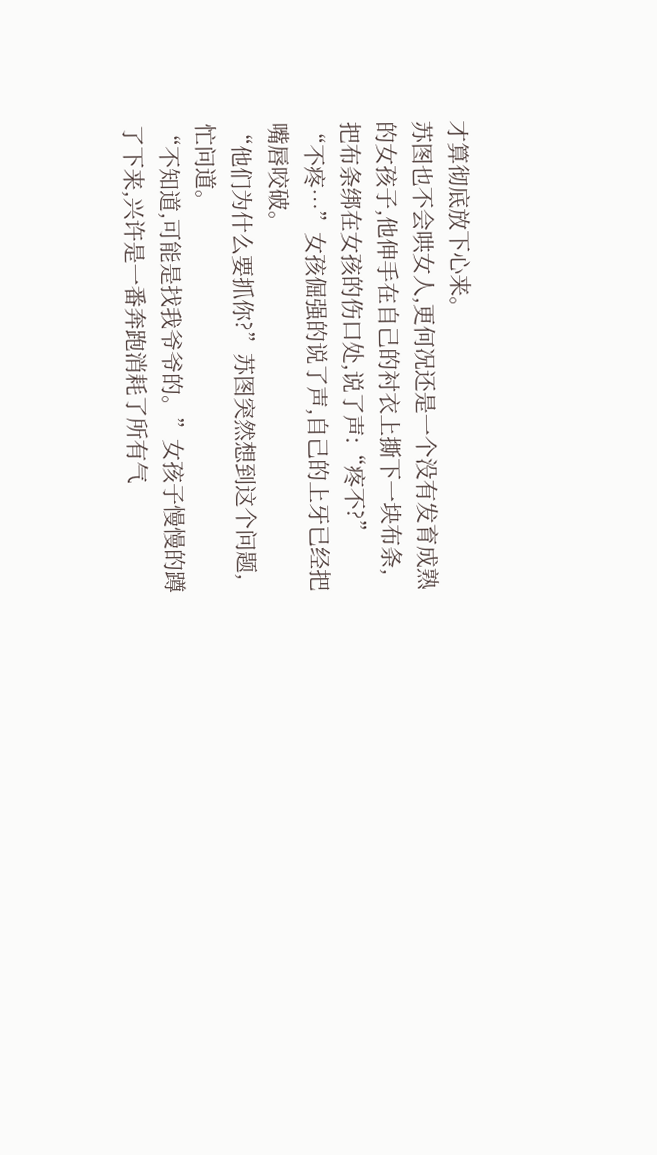才算彻底放下心来。
苏图也不会哄女人,更何况还是一个没有发育成熟的女孩子,他伸手在自己的衬衣上撕下一块布条,把布条绑在女孩的伤口处,说了声:“疼不?”
“不疼…”女孩倔强的说了声,自己的上牙已经把嘴唇咬破。
“他们为什么要抓你?”苏图突然想到这个问题,忙问道。
“不知道,可能是找我爷爷的。”女孩子慢慢的蹲了下来,兴许是一番奔跑消耗了所有气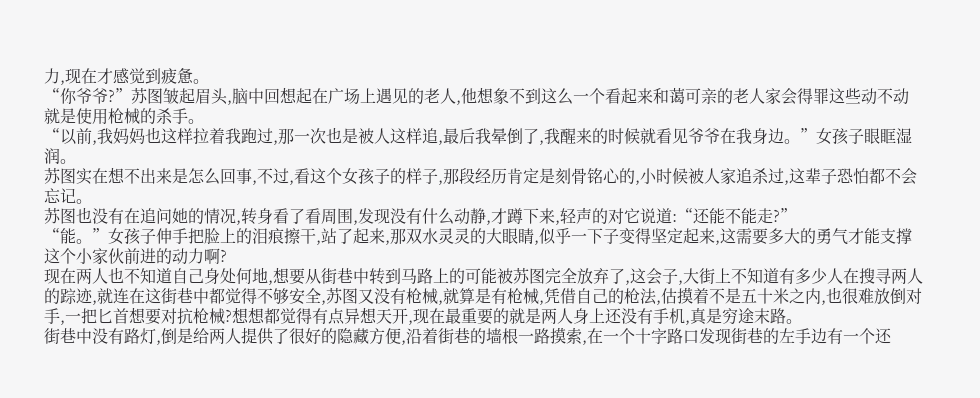力,现在才感觉到疲惫。
“你爷爷?”苏图皱起眉头,脑中回想起在广场上遇见的老人,他想象不到这么一个看起来和蔼可亲的老人家会得罪这些动不动就是使用枪械的杀手。
“以前,我妈妈也这样拉着我跑过,那一次也是被人这样追,最后我晕倒了,我醒来的时候就看见爷爷在我身边。”女孩子眼眶湿润。
苏图实在想不出来是怎么回事,不过,看这个女孩子的样子,那段经历肯定是刻骨铭心的,小时候被人家追杀过,这辈子恐怕都不会忘记。
苏图也没有在追问她的情况,转身看了看周围,发现没有什么动静,才蹲下来,轻声的对它说道:“还能不能走?”
“能。”女孩子伸手把脸上的泪痕擦干,站了起来,那双水灵灵的大眼睛,似乎一下子变得坚定起来,这需要多大的勇气才能支撑这个小家伙前进的动力啊?
现在两人也不知道自己身处何地,想要从街巷中转到马路上的可能被苏图完全放弃了,这会子,大街上不知道有多少人在搜寻两人的踪迹,就连在这街巷中都觉得不够安全,苏图又没有枪械,就算是有枪械,凭借自己的枪法,估摸着不是五十米之内,也很难放倒对手,一把匕首想要对抗枪械?想想都觉得有点异想天开,现在最重要的就是两人身上还没有手机,真是穷途末路。
街巷中没有路灯,倒是给两人提供了很好的隐藏方便,沿着街巷的墙根一路摸索,在一个十字路口发现街巷的左手边有一个还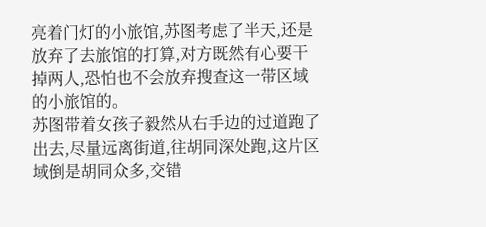亮着门灯的小旅馆,苏图考虑了半天,还是放弃了去旅馆的打算,对方既然有心要干掉两人,恐怕也不会放弃搜查这一带区域的小旅馆的。
苏图带着女孩子毅然从右手边的过道跑了出去,尽量远离街道,往胡同深处跑,这片区域倒是胡同众多,交错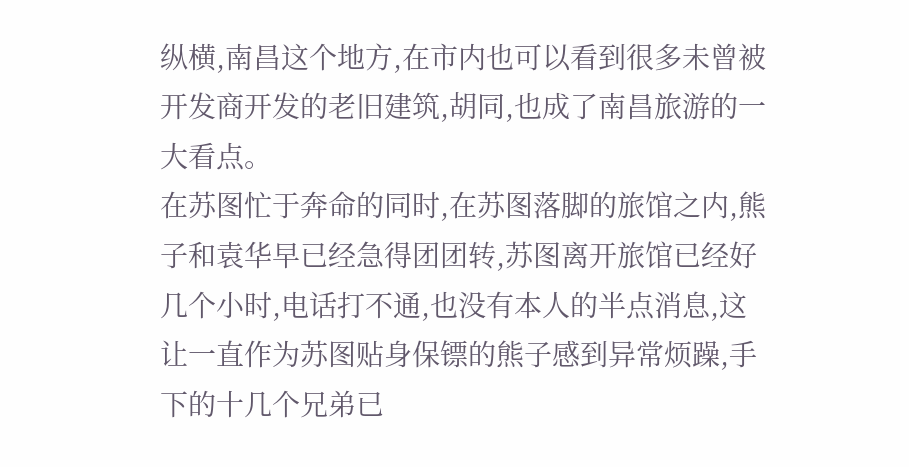纵横,南昌这个地方,在市内也可以看到很多未曾被开发商开发的老旧建筑,胡同,也成了南昌旅游的一大看点。
在苏图忙于奔命的同时,在苏图落脚的旅馆之内,熊子和袁华早已经急得团团转,苏图离开旅馆已经好几个小时,电话打不通,也没有本人的半点消息,这让一直作为苏图贴身保镖的熊子感到异常烦躁,手下的十几个兄弟已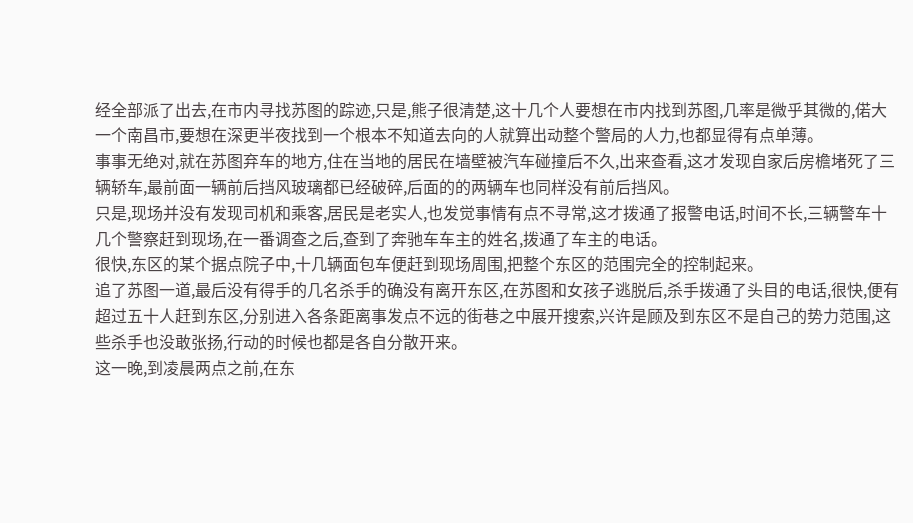经全部派了出去,在市内寻找苏图的踪迹,只是,熊子很清楚,这十几个人要想在市内找到苏图,几率是微乎其微的,偌大一个南昌市,要想在深更半夜找到一个根本不知道去向的人就算出动整个警局的人力,也都显得有点单薄。
事事无绝对,就在苏图弃车的地方,住在当地的居民在墙壁被汽车碰撞后不久,出来查看,这才发现自家后房檐堵死了三辆轿车,最前面一辆前后挡风玻璃都已经破碎,后面的的两辆车也同样没有前后挡风。
只是,现场并没有发现司机和乘客,居民是老实人,也发觉事情有点不寻常,这才拨通了报警电话,时间不长,三辆警车十几个警察赶到现场,在一番调查之后,查到了奔驰车车主的姓名,拨通了车主的电话。
很快,东区的某个据点院子中,十几辆面包车便赶到现场周围,把整个东区的范围完全的控制起来。
追了苏图一道,最后没有得手的几名杀手的确没有离开东区,在苏图和女孩子逃脱后,杀手拨通了头目的电话,很快,便有超过五十人赶到东区,分别进入各条距离事发点不远的街巷之中展开搜索,兴许是顾及到东区不是自己的势力范围,这些杀手也没敢张扬,行动的时候也都是各自分散开来。
这一晚,到凌晨两点之前,在东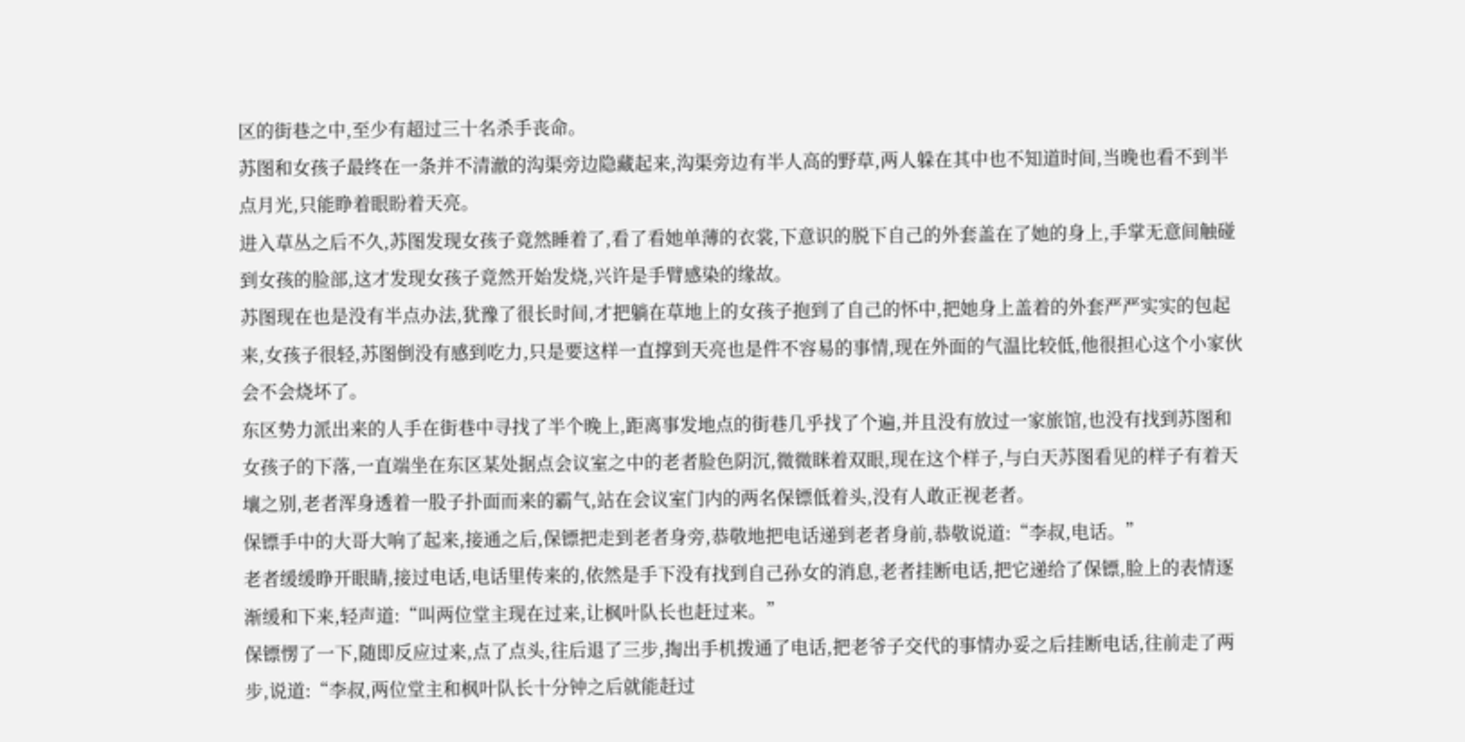区的街巷之中,至少有超过三十名杀手丧命。
苏图和女孩子最终在一条并不清澈的沟渠旁边隐藏起来,沟渠旁边有半人高的野草,两人躲在其中也不知道时间,当晚也看不到半点月光,只能睁着眼盼着天亮。
进入草丛之后不久,苏图发现女孩子竟然睡着了,看了看她单薄的衣裳,下意识的脱下自己的外套盖在了她的身上,手掌无意间触碰到女孩的脸部,这才发现女孩子竟然开始发烧,兴许是手臂感染的缘故。
苏图现在也是没有半点办法,犹豫了很长时间,才把躺在草地上的女孩子抱到了自己的怀中,把她身上盖着的外套严严实实的包起来,女孩子很轻,苏图倒没有感到吃力,只是要这样一直撑到天亮也是件不容易的事情,现在外面的气温比较低,他很担心这个小家伙会不会烧坏了。
东区势力派出来的人手在街巷中寻找了半个晚上,距离事发地点的街巷几乎找了个遍,并且没有放过一家旅馆,也没有找到苏图和女孩子的下落,一直端坐在东区某处据点会议室之中的老者脸色阴沉,微微眯着双眼,现在这个样子,与白天苏图看见的样子有着天壤之别,老者浑身透着一股子扑面而来的霸气,站在会议室门内的两名保镖低着头,没有人敢正视老者。
保镖手中的大哥大响了起来,接通之后,保镖把走到老者身旁,恭敬地把电话递到老者身前,恭敬说道:“李叔,电话。”
老者缓缓睁开眼睛,接过电话,电话里传来的,依然是手下没有找到自己孙女的消息,老者挂断电话,把它递给了保镖,脸上的表情逐渐缓和下来,轻声道:“叫两位堂主现在过来,让枫叶队长也赶过来。”
保镖愣了一下,随即反应过来,点了点头,往后退了三步,掏出手机拨通了电话,把老爷子交代的事情办妥之后挂断电话,往前走了两步,说道:“李叔,两位堂主和枫叶队长十分钟之后就能赶过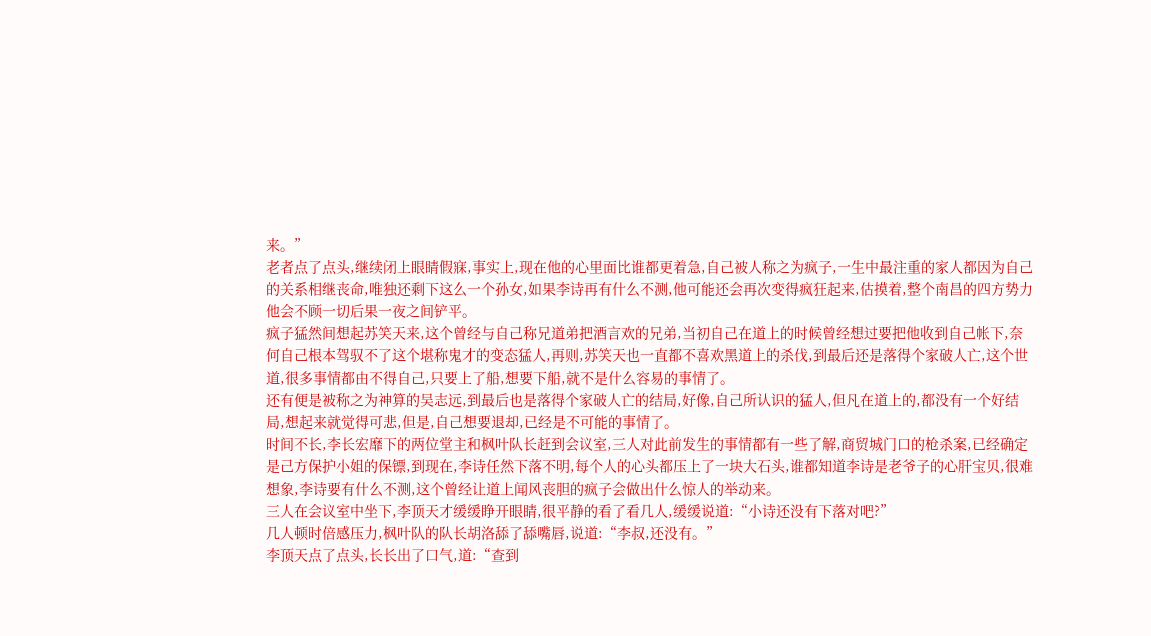来。”
老者点了点头,继续闭上眼睛假寐,事实上,现在他的心里面比谁都更着急,自己被人称之为疯子,一生中最注重的家人都因为自己的关系相继丧命,唯独还剩下这么一个孙女,如果李诗再有什么不测,他可能还会再次变得疯狂起来,估摸着,整个南昌的四方势力他会不顾一切后果一夜之间铲平。
疯子猛然间想起苏笑天来,这个曾经与自己称兄道弟把酒言欢的兄弟,当初自己在道上的时候曾经想过要把他收到自己帐下,奈何自己根本驾驭不了这个堪称鬼才的变态猛人,再则,苏笑天也一直都不喜欢黑道上的杀伐,到最后还是落得个家破人亡,这个世道,很多事情都由不得自己,只要上了船,想要下船,就不是什么容易的事情了。
还有便是被称之为神算的吴志远,到最后也是落得个家破人亡的结局,好像,自己所认识的猛人,但凡在道上的,都没有一个好结局,想起来就觉得可悲,但是,自己想要退却,已经是不可能的事情了。
时间不长,李长宏靡下的两位堂主和枫叶队长赶到会议室,三人对此前发生的事情都有一些了解,商贸城门口的枪杀案,已经确定是己方保护小姐的保镖,到现在,李诗任然下落不明,每个人的心头都压上了一块大石头,谁都知道李诗是老爷子的心肝宝贝,很难想象,李诗要有什么不测,这个曾经让道上闻风丧胆的疯子会做出什么惊人的举动来。
三人在会议室中坐下,李顶天才缓缓睁开眼睛,很平静的看了看几人,缓缓说道:“小诗还没有下落对吧?”
几人顿时倍感压力,枫叶队的队长胡洛舔了舔嘴唇,说道:“李叔,还没有。”
李顶天点了点头,长长出了口气,道:“查到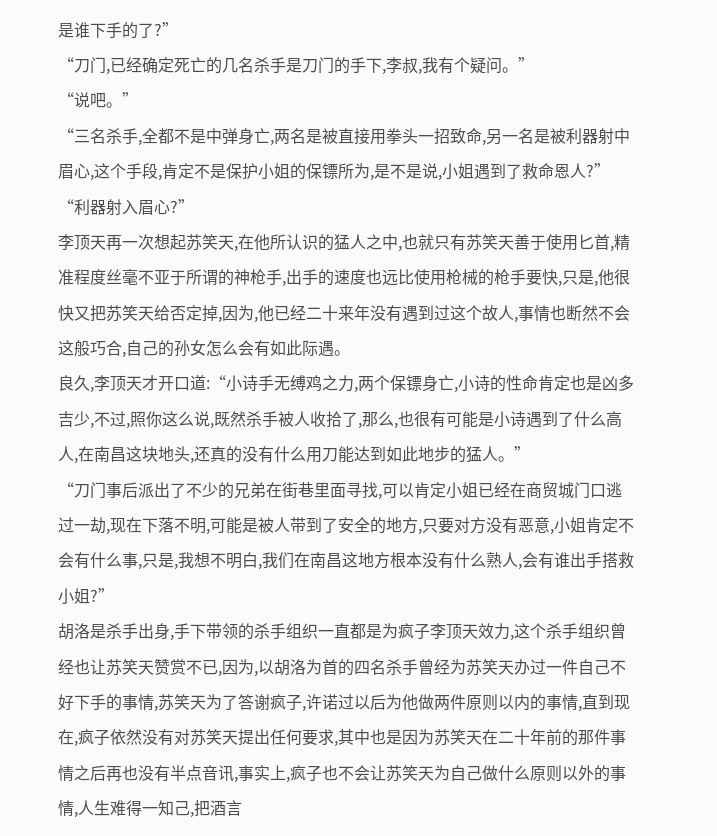是谁下手的了?”
“刀门,已经确定死亡的几名杀手是刀门的手下,李叔,我有个疑问。”
“说吧。”
“三名杀手,全都不是中弹身亡,两名是被直接用拳头一招致命,另一名是被利器射中眉心,这个手段,肯定不是保护小姐的保镖所为,是不是说,小姐遇到了救命恩人?”
“利器射入眉心?”
李顶天再一次想起苏笑天,在他所认识的猛人之中,也就只有苏笑天善于使用匕首,精准程度丝毫不亚于所谓的神枪手,出手的速度也远比使用枪械的枪手要快,只是,他很快又把苏笑天给否定掉,因为,他已经二十来年没有遇到过这个故人,事情也断然不会这般巧合,自己的孙女怎么会有如此际遇。
良久,李顶天才开口道:“小诗手无缚鸡之力,两个保镖身亡,小诗的性命肯定也是凶多吉少,不过,照你这么说,既然杀手被人收拾了,那么,也很有可能是小诗遇到了什么高人,在南昌这块地头,还真的没有什么用刀能达到如此地步的猛人。”
“刀门事后派出了不少的兄弟在街巷里面寻找,可以肯定小姐已经在商贸城门口逃过一劫,现在下落不明,可能是被人带到了安全的地方,只要对方没有恶意,小姐肯定不会有什么事,只是,我想不明白,我们在南昌这地方根本没有什么熟人,会有谁出手搭救小姐?”
胡洛是杀手出身,手下带领的杀手组织一直都是为疯子李顶天效力,这个杀手组织曾经也让苏笑天赞赏不已,因为,以胡洛为首的四名杀手曾经为苏笑天办过一件自己不好下手的事情,苏笑天为了答谢疯子,许诺过以后为他做两件原则以内的事情,直到现在,疯子依然没有对苏笑天提出任何要求,其中也是因为苏笑天在二十年前的那件事情之后再也没有半点音讯,事实上,疯子也不会让苏笑天为自己做什么原则以外的事情,人生难得一知己,把酒言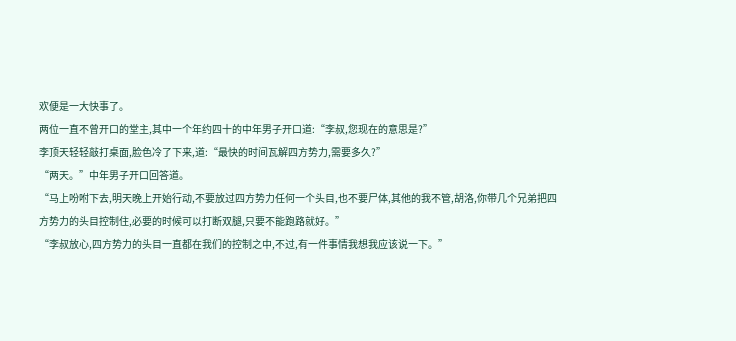欢便是一大快事了。
两位一直不曾开口的堂主,其中一个年约四十的中年男子开口道:“李叔,您现在的意思是?”
李顶天轻轻敲打桌面,脸色冷了下来,道:“最快的时间瓦解四方势力,需要多久?”
“两天。”中年男子开口回答道。
“马上吩咐下去,明天晚上开始行动,不要放过四方势力任何一个头目,也不要尸体,其他的我不管,胡洛,你带几个兄弟把四方势力的头目控制住,必要的时候可以打断双腿,只要不能跑路就好。”
“李叔放心,四方势力的头目一直都在我们的控制之中,不过,有一件事情我想我应该说一下。”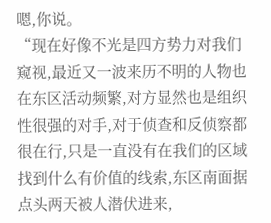嗯,你说。
“现在好像不光是四方势力对我们窥视,最近又一波来历不明的人物也在东区活动频繁,对方显然也是组织性很强的对手,对于侦查和反侦察都很在行,只是一直没有在我们的区域找到什么有价值的线索,东区南面据点头两天被人潜伏进来,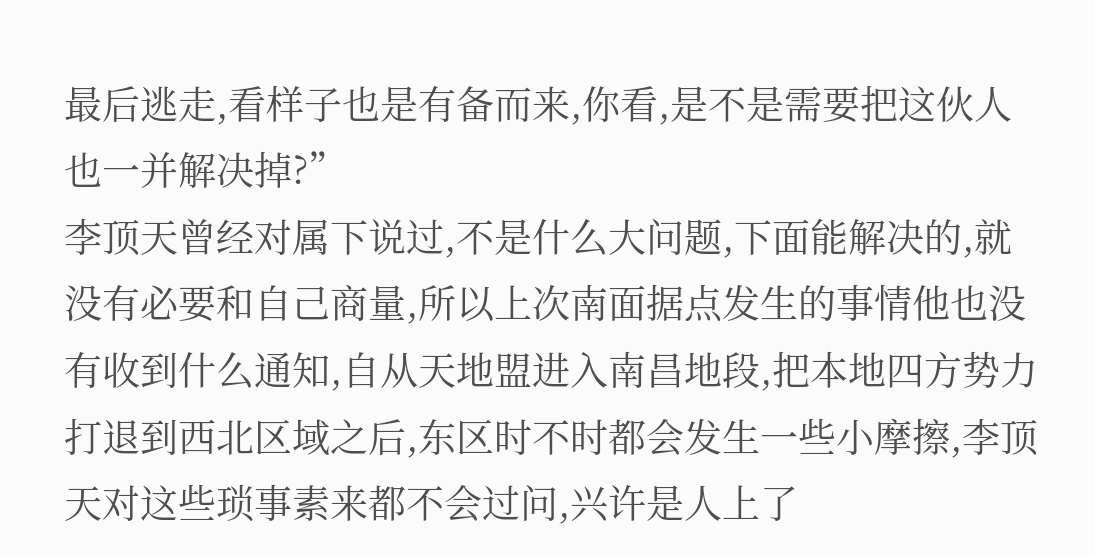最后逃走,看样子也是有备而来,你看,是不是需要把这伙人也一并解决掉?”
李顶天曾经对属下说过,不是什么大问题,下面能解决的,就没有必要和自己商量,所以上次南面据点发生的事情他也没有收到什么通知,自从天地盟进入南昌地段,把本地四方势力打退到西北区域之后,东区时不时都会发生一些小摩擦,李顶天对这些琐事素来都不会过问,兴许是人上了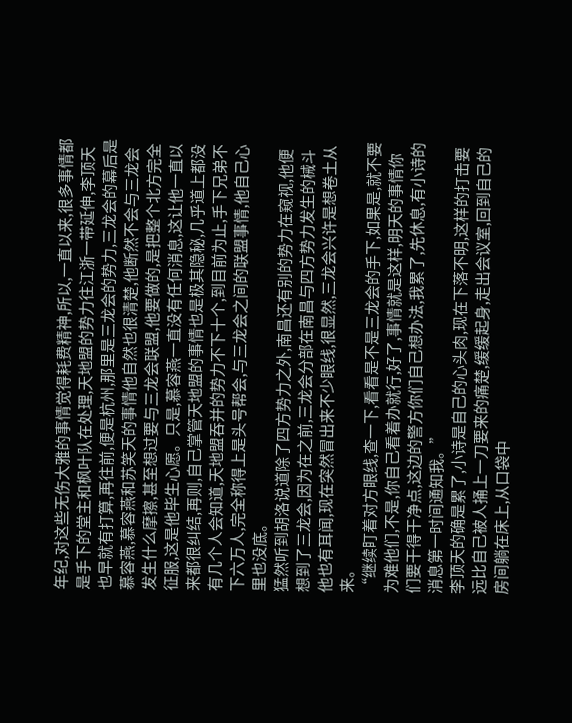年纪,对这些无伤大雅的事情觉得耗费精神,所以,一直以来,很多事情都是手下的堂主和枫叶队在处理,天地盟的势力往江浙一带延伸,李顶天也早就有打算,再往前,便是杭州,那里是三龙会的势力,三龙会的幕后是慕容燕,慕容燕和苏笑天的事情他自然也很清楚,他断然不会与三龙会发生什么摩擦,甚至想过要与三龙会联盟,他要做的,是把整个北方完全征服,这是他毕生心愿。只是,慕容燕一直没有任何消息,这让他一直以来都很纠结,再则,自己掌管天地盟的事情也是极其隐秘,几乎道上都没有几个人会知道,天地盟吞并的势力不下十个,到目前为止,手下兄弟不下六万人,完全称得上是头号帮会,与三龙会之间的联盟事情,他自己心里也没底。
猛然听到胡洛说道除了四方势力之外,南昌还有别的势力在窥视,他便想到了三龙会,因为在之前,三龙会分部在南昌与四方势力发生的械斗他也有耳闻,现在突然冒出来不少眼线,很显然,三龙会兴许是想卷土从来。
“继续盯着对方眼线,查一下,看看是不是三龙会的手下,如果是,就不要为难他们,不是,你自己看着办就行,好了,事情就是这样,明天的事情你们要干得干净点,这边的警方你们自己想办法,我累了,先休息,有小诗的消息第一时间通知我。”
李顶天的确是累了,小诗是自己的心头肉,现在下落不明,这样的打击要远比自己被人捅上一刀要来的痛楚,缓缓起身,走出会议室,回到自己的房间躺在床上,从口袋中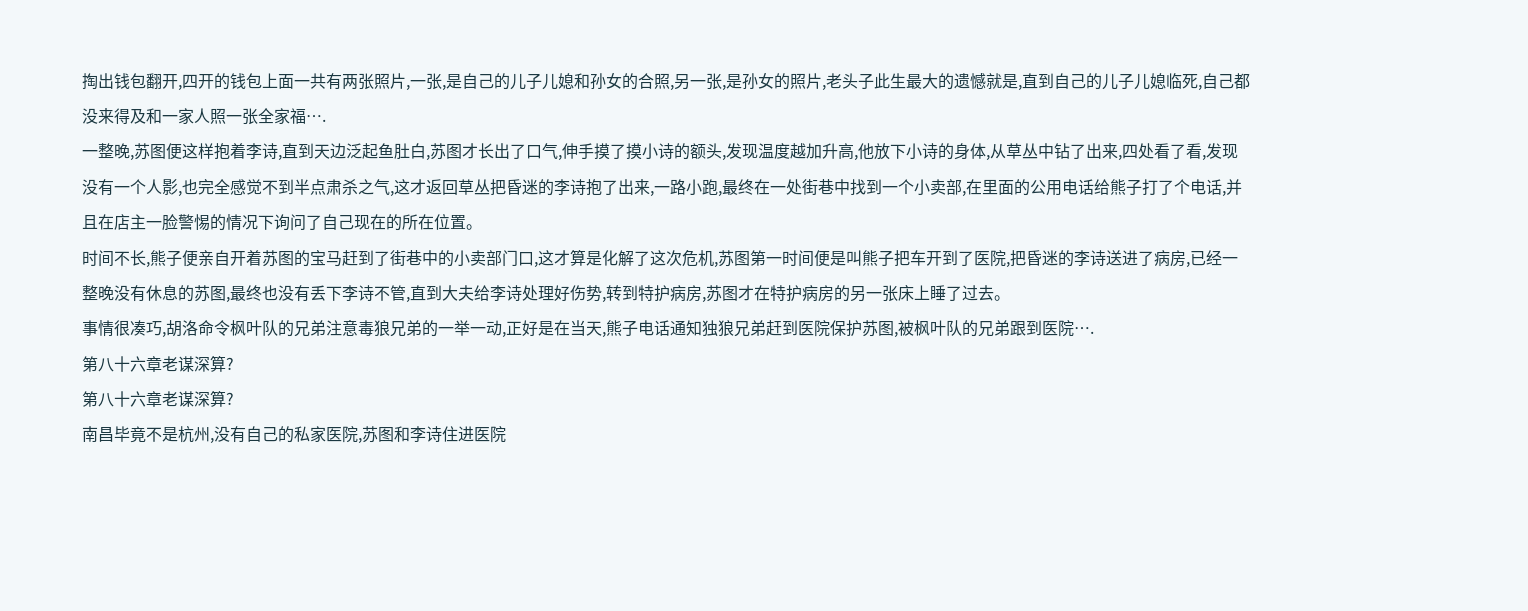掏出钱包翻开,四开的钱包上面一共有两张照片,一张,是自己的儿子儿媳和孙女的合照,另一张,是孙女的照片,老头子此生最大的遗憾就是,直到自己的儿子儿媳临死,自己都没来得及和一家人照一张全家福….
一整晚,苏图便这样抱着李诗,直到天边泛起鱼肚白,苏图才长出了口气,伸手摸了摸小诗的额头,发现温度越加升高,他放下小诗的身体,从草丛中钻了出来,四处看了看,发现没有一个人影,也完全感觉不到半点肃杀之气,这才返回草丛把昏迷的李诗抱了出来,一路小跑,最终在一处街巷中找到一个小卖部,在里面的公用电话给熊子打了个电话,并且在店主一脸警惕的情况下询问了自己现在的所在位置。
时间不长,熊子便亲自开着苏图的宝马赶到了街巷中的小卖部门口,这才算是化解了这次危机,苏图第一时间便是叫熊子把车开到了医院,把昏迷的李诗送进了病房,已经一整晚没有休息的苏图,最终也没有丢下李诗不管,直到大夫给李诗处理好伤势,转到特护病房,苏图才在特护病房的另一张床上睡了过去。
事情很凑巧,胡洛命令枫叶队的兄弟注意毒狼兄弟的一举一动,正好是在当天,熊子电话通知独狼兄弟赶到医院保护苏图,被枫叶队的兄弟跟到医院….
第八十六章老谋深算?
第八十六章老谋深算?
南昌毕竟不是杭州,没有自己的私家医院,苏图和李诗住进医院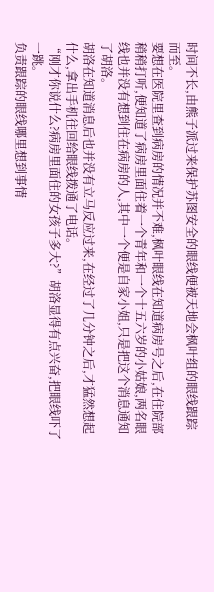时间不长,由熊子派过来保护苏图安全的眼线便被天地会枫叶组的眼线跟踪而至。
要想在医院里查到病房的情况并不难,枫叶眼线在知道病房号之后,在住院部稍稍打听,便知道了病房里面住着一个青年和一个十五六岁的小姑娘,两名眼线也并没有想到住在病房的人,其中一个便是自家小姐,只是把这个消息通知了胡洛。
胡洛在知道消息后也并没有立马反应过来,在经过了几分钟之后,才猛然想起什么,拿出手机往回给眼线拨通了电话。
“刚才你说什么?病房里面住的女孩子多大?”胡洛显得有点兴奋,把眼线吓了一跳。
负责跟踪的眼线哪里想到事情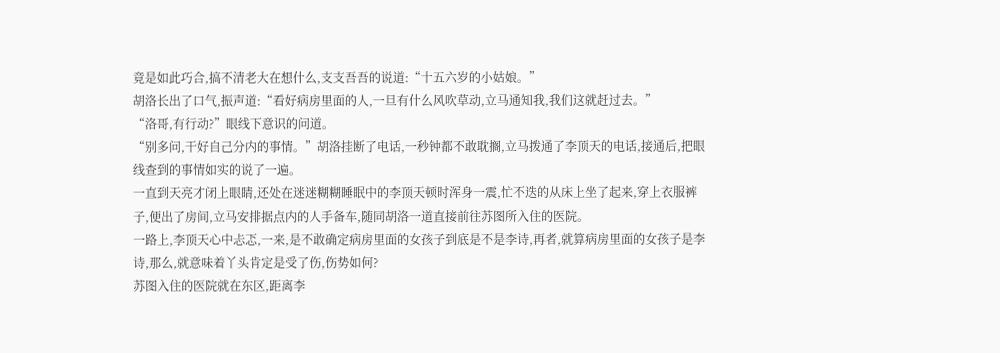竟是如此巧合,搞不清老大在想什么,支支吾吾的说道:“十五六岁的小姑娘。”
胡洛长出了口气,振声道:“看好病房里面的人,一旦有什么风吹草动,立马通知我,我们这就赶过去。”
“洛哥,有行动?”眼线下意识的问道。
“别多问,干好自己分内的事情。”胡洛挂断了电话,一秒钟都不敢耽搁,立马拨通了李顶天的电话,接通后,把眼线查到的事情如实的说了一遍。
一直到天亮才闭上眼睛,还处在迷迷糊糊睡眠中的李顶天顿时浑身一震,忙不迭的从床上坐了起来,穿上衣服裤子,便出了房间,立马安排据点内的人手备车,随同胡洛一道直接前往苏图所入住的医院。
一路上,李顶天心中忐忑,一来,是不敢确定病房里面的女孩子到底是不是李诗,再者,就算病房里面的女孩子是李诗,那么,就意味着丫头肯定是受了伤,伤势如何?
苏图入住的医院就在东区,距离李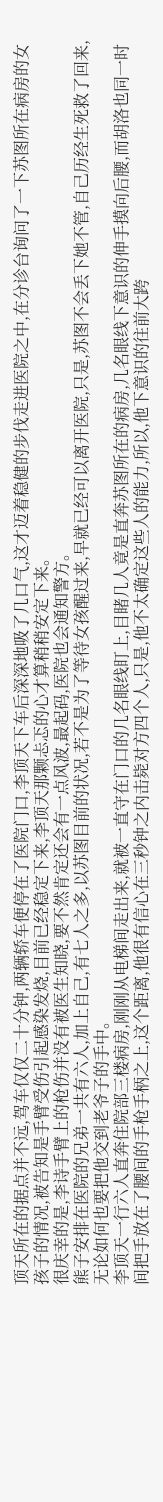顶天所在的据点并不远,驾车仅仅二十分钟,两辆轿车便停在了医院门口,李顶天下车后深深地吸了几口气,这才迈着稳健的步伐走进医院之中,在分诊台询问了一下苏图所在病房的女孩子的情况,被告知是手臂受伤引起感染发烧,目前已经稳定下来,李顶天那颗忐忑的心才算稍稍安定下来。
很庆幸的是,李诗手臂上的枪伤并没有被医生知晓,要不然肯定还会有一点风波,最起码,医院也会通知警方。
熊子安排在医院的兄弟一共有六人,加上自己,有七人之多,以苏图目前的状况,若不是为了等待女孩醒过来,早就已经可以离开医院,只是,苏图不会丢下她不管,自己历经生死救了回来,无论如何也要把他交到老爷子的手中。
李顶天一行六人直奔住院部三楼病房,刚刚从电梯间走出来,就被一直守在门口的几名眼线盯上,目睹几人竟是直奔苏图所在的病房,几名眼线下意识的伸手摸向后腰,而胡洛也同一时间把手放在了腰间的手枪手柄之上,这个距离,他很有信心在三秒钟之内击毙对方四个人,只是,他不太确定这些人的能力,所以,他下意识的往前大跨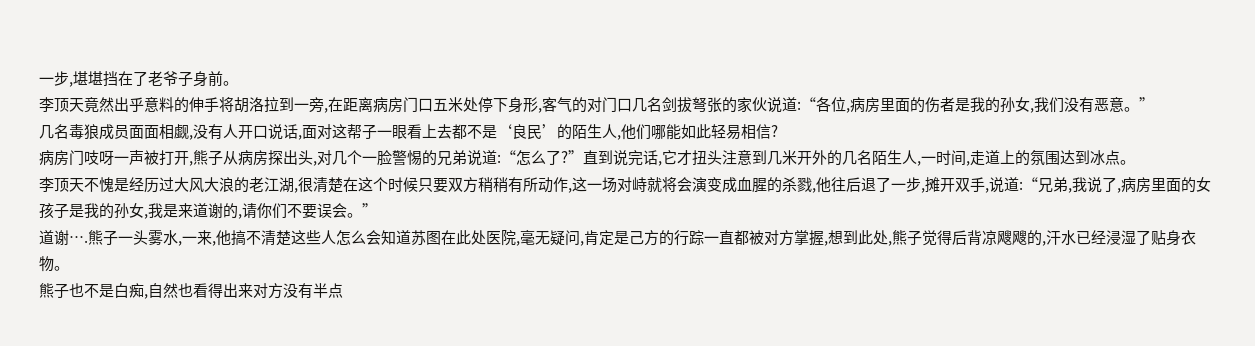一步,堪堪挡在了老爷子身前。
李顶天竟然出乎意料的伸手将胡洛拉到一旁,在距离病房门口五米处停下身形,客气的对门口几名剑拔弩张的家伙说道:“各位,病房里面的伤者是我的孙女,我们没有恶意。”
几名毒狼成员面面相觑,没有人开口说话,面对这帮子一眼看上去都不是‘良民’的陌生人,他们哪能如此轻易相信?
病房门吱呀一声被打开,熊子从病房探出头,对几个一脸警惕的兄弟说道:“怎么了?”直到说完话,它才扭头注意到几米开外的几名陌生人,一时间,走道上的氛围达到冰点。
李顶天不愧是经历过大风大浪的老江湖,很清楚在这个时候只要双方稍稍有所动作,这一场对峙就将会演变成血腥的杀戮,他往后退了一步,摊开双手,说道:“兄弟,我说了,病房里面的女孩子是我的孙女,我是来道谢的,请你们不要误会。”
道谢….熊子一头雾水,一来,他搞不清楚这些人怎么会知道苏图在此处医院,毫无疑问,肯定是己方的行踪一直都被对方掌握,想到此处,熊子觉得后背凉飕飕的,汗水已经浸湿了贴身衣物。
熊子也不是白痴,自然也看得出来对方没有半点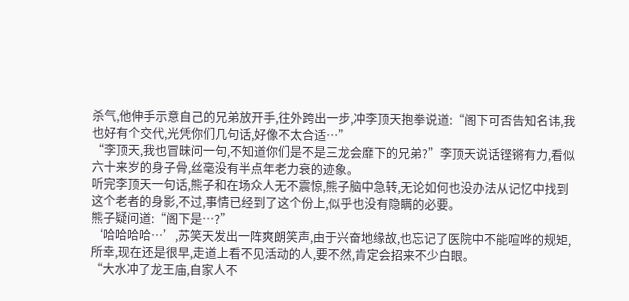杀气,他伸手示意自己的兄弟放开手,往外跨出一步,冲李顶天抱拳说道:“阁下可否告知名讳,我也好有个交代,光凭你们几句话,好像不太合适…”
“李顶天,我也冒昧问一句,不知道你们是不是三龙会靡下的兄弟?”李顶天说话铿锵有力,看似六十来岁的身子骨,丝毫没有半点年老力衰的迹象。
听完李顶天一句话,熊子和在场众人无不震惊,熊子脑中急转,无论如何也没办法从记忆中找到这个老者的身影,不过,事情已经到了这个份上,似乎也没有隐瞒的必要。
熊子疑问道:“阁下是…?”
‘哈哈哈哈…’,苏笑天发出一阵爽朗笑声,由于兴奋地缘故,也忘记了医院中不能喧哗的规矩,所幸,现在还是很早,走道上看不见活动的人,要不然,肯定会招来不少白眼。
“大水冲了龙王庙,自家人不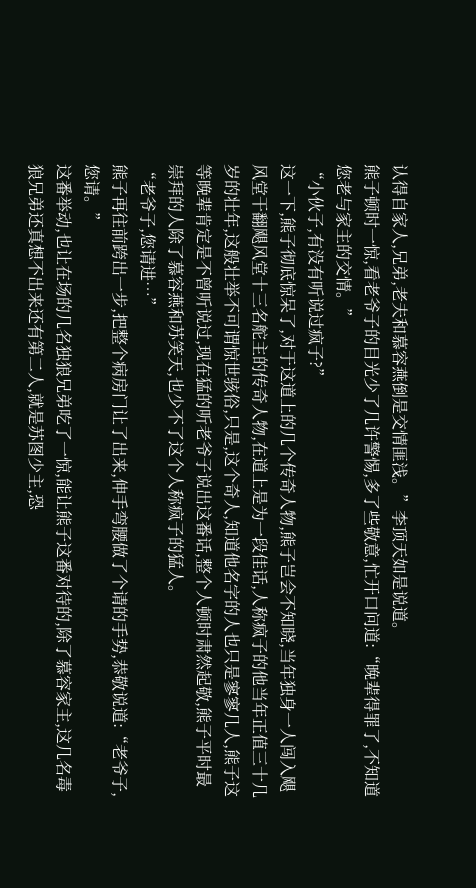认得自家人,兄弟,老夫和慕容燕倒是交情匪浅。”李顶天如是说道。
熊子顿时一惊,看老爷子的目光少了几许警惕,多了些敬意,忙开口问道:“晚辈得罪了,不知道您老与家主的交情。”
“小伙子,有没有听说过疯子?”
这一下,熊子彻底惊呆了,对于这道上的几个传奇人物,熊子岂会不知晓,当年独身一人闯入飓风堂干翻飓风堂十三名舵主的传奇人物,在道上是为一段佳话,人称疯子的他当年正值三十几岁的壮年,这般壮举不可谓惊世骇俗,只是,这个奇人,知道他名字的人也只是寥寥几人,熊子这等晚辈肯定是不曾听说过,现在猛的听老爷子说出这番话,整个人顿时肃然起敬,熊子平时最崇拜的人除了慕容燕和苏笑天,也少不了这个人称疯子的猛人。
“老爷子,您请进…”
熊子再往前跨出一步,把整个病房门让了出来,伸手弯腰做了个请的手势,恭敬说道:“老爷子,您请。”
这番举动,也让在场的几名独狼兄弟吃了一惊,能让熊子这番对待的,除了慕容家主,这几名毒狼兄弟还真想不出来还有第二人,就是苏图少主,恐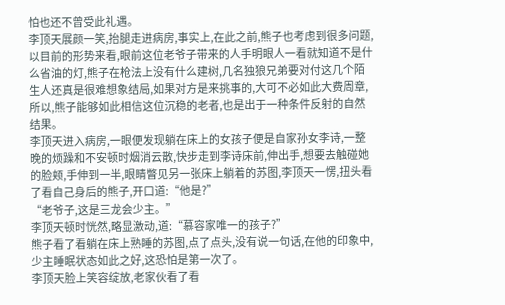怕也还不曾受此礼遇。
李顶天展颜一笑,抬腿走进病房,事实上,在此之前,熊子也考虑到很多问题,以目前的形势来看,眼前这位老爷子带来的人手明眼人一看就知道不是什么省油的灯,熊子在枪法上没有什么建树,几名独狼兄弟要对付这几个陌生人还真是很难想象结局,如果对方是来挑事的,大可不必如此大费周章,所以,熊子能够如此相信这位沉稳的老者,也是出于一种条件反射的自然结果。
李顶天进入病房,一眼便发现躺在床上的女孩子便是自家孙女李诗,一整晚的烦躁和不安顿时烟消云散,快步走到李诗床前,伸出手,想要去触碰她的脸颊,手伸到一半,眼睛瞥见另一张床上躺着的苏图,李顶天一愣,扭头看了看自己身后的熊子,开口道:“他是?”
“老爷子,这是三龙会少主。”
李顶天顿时恍然,略显激动,道:“慕容家唯一的孩子?”
熊子看了看躺在床上熟睡的苏图,点了点头,没有说一句话,在他的印象中,少主睡眠状态如此之好,这恐怕是第一次了。
李顶天脸上笑容绽放,老家伙看了看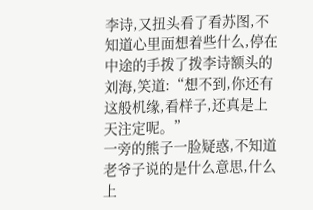李诗,又扭头看了看苏图,不知道心里面想着些什么,停在中途的手拨了拨李诗额头的刘海,笑道:“想不到,你还有这般机缘,看样子,还真是上天注定呢。”
一旁的熊子一脸疑惑,不知道老爷子说的是什么意思,什么上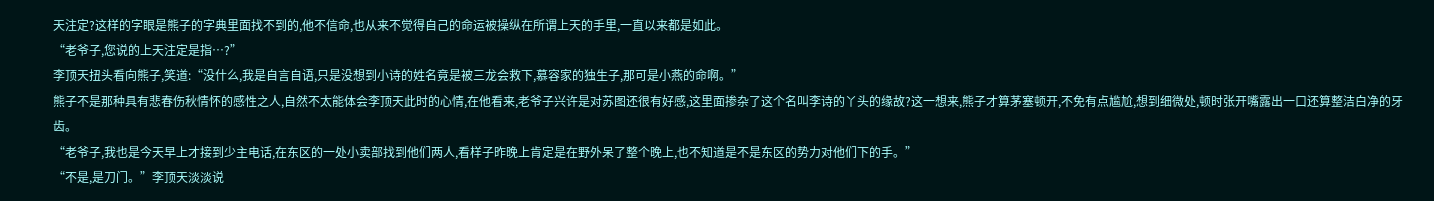天注定?这样的字眼是熊子的字典里面找不到的,他不信命,也从来不觉得自己的命运被操纵在所谓上天的手里,一直以来都是如此。
“老爷子,您说的上天注定是指…?”
李顶天扭头看向熊子,笑道:“没什么,我是自言自语,只是没想到小诗的姓名竟是被三龙会救下,慕容家的独生子,那可是小燕的命啊。”
熊子不是那种具有悲春伤秋情怀的感性之人,自然不太能体会李顶天此时的心情,在他看来,老爷子兴许是对苏图还很有好感,这里面掺杂了这个名叫李诗的丫头的缘故?这一想来,熊子才算茅塞顿开,不免有点尴尬,想到细微处,顿时张开嘴露出一口还算整洁白净的牙齿。
“老爷子,我也是今天早上才接到少主电话,在东区的一处小卖部找到他们两人,看样子昨晚上肯定是在野外呆了整个晚上,也不知道是不是东区的势力对他们下的手。”
“不是,是刀门。”李顶天淡淡说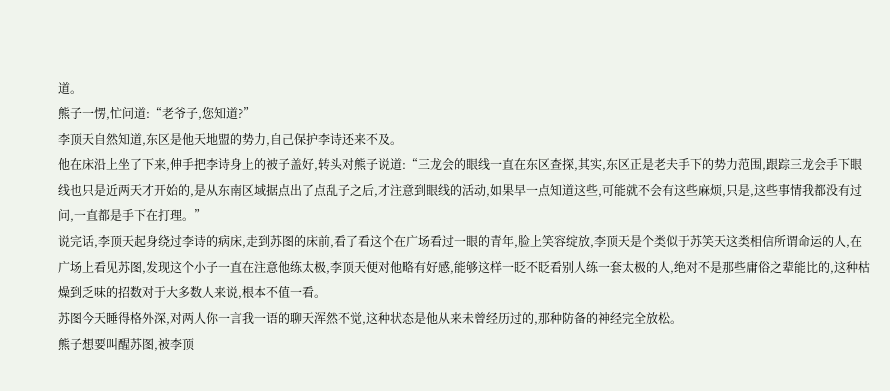道。
熊子一愣,忙问道:“老爷子,您知道?”
李顶天自然知道,东区是他天地盟的势力,自己保护李诗还来不及。
他在床沿上坐了下来,伸手把李诗身上的被子盖好,转头对熊子说道:“三龙会的眼线一直在东区查探,其实,东区正是老夫手下的势力范围,跟踪三龙会手下眼线也只是近两天才开始的,是从东南区域据点出了点乱子之后,才注意到眼线的活动,如果早一点知道这些,可能就不会有这些麻烦,只是,这些事情我都没有过问,一直都是手下在打理。”
说完话,李顶天起身绕过李诗的病床,走到苏图的床前,看了看这个在广场看过一眼的青年,脸上笑容绽放,李顶天是个类似于苏笑天这类相信所谓命运的人,在广场上看见苏图,发现这个小子一直在注意他练太极,李顶天便对他略有好感,能够这样一眨不眨看别人练一套太极的人,绝对不是那些庸俗之辈能比的,这种枯燥到乏味的招数对于大多数人来说,根本不值一看。
苏图今天睡得格外深,对两人你一言我一语的聊天浑然不觉,这种状态是他从来未曾经历过的,那种防备的神经完全放松。
熊子想要叫醒苏图,被李顶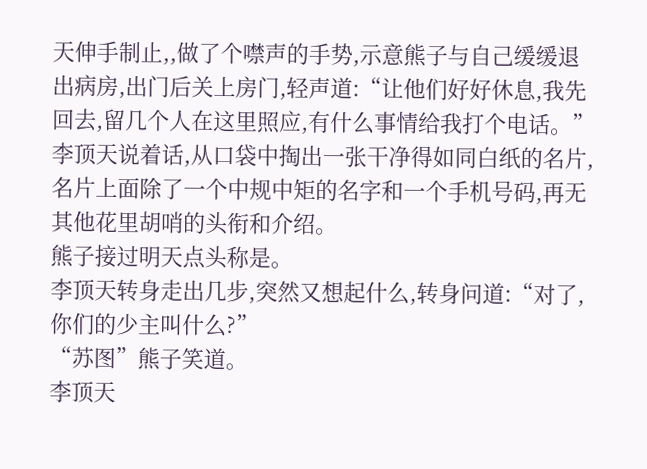天伸手制止,,做了个噤声的手势,示意熊子与自己缓缓退出病房,出门后关上房门,轻声道:“让他们好好休息,我先回去,留几个人在这里照应,有什么事情给我打个电话。”
李顶天说着话,从口袋中掏出一张干净得如同白纸的名片,名片上面除了一个中规中矩的名字和一个手机号码,再无其他花里胡哨的头衔和介绍。
熊子接过明天点头称是。
李顶天转身走出几步,突然又想起什么,转身问道:“对了,你们的少主叫什么?”
“苏图”熊子笑道。
李顶天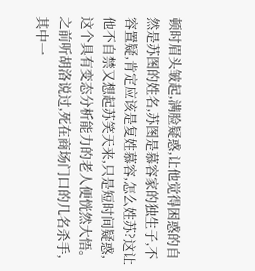顿时眉头皱起,满脸疑惑,让他觉得困惑的自然是苏图的姓名,苏图是慕容家的独生子,不容置疑,肯定应该是复姓慕容,怎么姓苏?这让他不自禁又想起苏笑天来,只是短时间疑惑,这个具有变态分析能力的老人便恍然大悟。
之前听胡洛说过,死在商场门口的几名杀手,其中一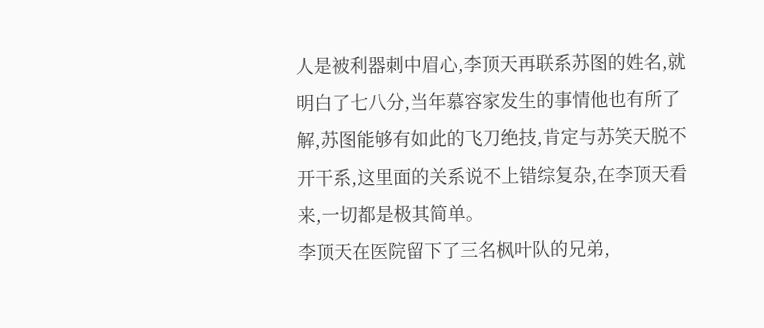人是被利器刺中眉心,李顶天再联系苏图的姓名,就明白了七八分,当年慕容家发生的事情他也有所了解,苏图能够有如此的飞刀绝技,肯定与苏笑天脱不开干系,这里面的关系说不上错综复杂,在李顶天看来,一切都是极其简单。
李顶天在医院留下了三名枫叶队的兄弟,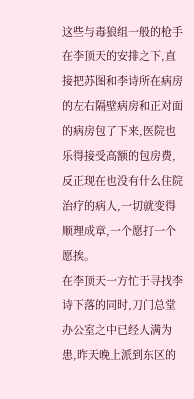这些与毒狼组一般的枪手在李顶天的安排之下,直接把苏图和李诗所在病房的左右隔壁病房和正对面的病房包了下来,医院也乐得接受高额的包房费,反正现在也没有什么住院治疗的病人,一切就变得顺理成章,一个愿打一个愿挨。
在李顶天一方忙于寻找李诗下落的同时,刀门总堂办公室之中已经人满为患,昨天晚上派到东区的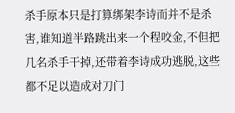杀手原本只是打算绑架李诗而并不是杀害,谁知道半路跳出来一个程咬金,不但把几名杀手干掉,还带着李诗成功逃脱,这些都不足以造成对刀门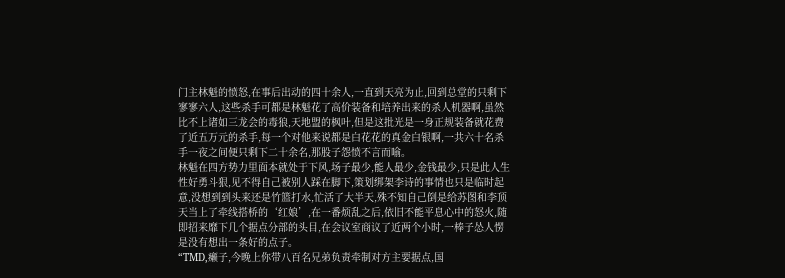门主林魁的愤怒,在事后出动的四十余人,一直到天亮为止,回到总堂的只剩下寥寥六人,这些杀手可都是林魁花了高价装备和培养出来的杀人机器啊,虽然比不上诸如三龙会的毒狼,天地盟的枫叶,但是这批光是一身正规装备就花费了近五万元的杀手,每一个对他来说都是白花花的真金白银啊,一共六十名杀手一夜之间便只剩下二十余名,那股子怨愤不言而喻。
林魁在四方势力里面本就处于下风,场子最少,能人最少,金钱最少,只是此人生性好勇斗狠,见不得自己被别人踩在脚下,策划绑架李诗的事情也只是临时起意,没想到到头来还是竹篮打水,忙活了大半天,殊不知自己倒是给苏图和李顶天当上了牵线搭桥的‘红娘’,在一番烦乱之后,依旧不能平息心中的怒火,随即招来靡下几个据点分部的头目,在会议室商议了近两个小时,一棒子怂人愣是没有想出一条好的点子。
“TMD,癞子,今晚上你带八百名兄弟负责牵制对方主要据点,国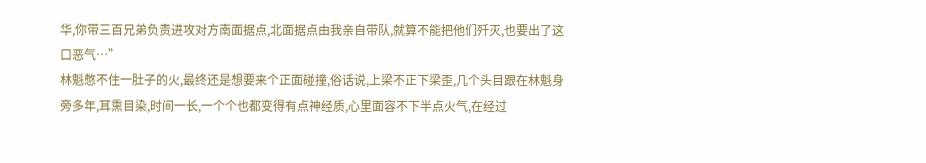华,你带三百兄弟负责进攻对方南面据点,北面据点由我亲自带队,就算不能把他们歼灭,也要出了这口恶气…”
林魁憋不住一肚子的火,最终还是想要来个正面碰撞,俗话说,上梁不正下梁歪,几个头目跟在林魁身旁多年,耳熏目染,时间一长,一个个也都变得有点神经质,心里面容不下半点火气,在经过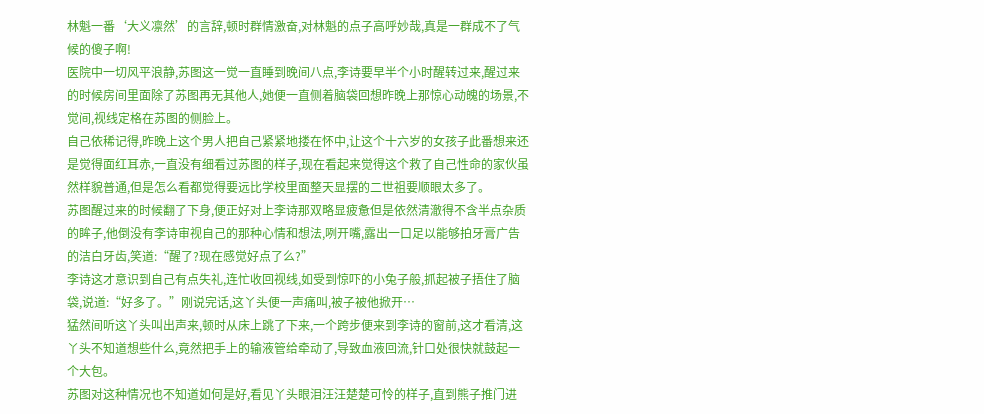林魁一番‘大义凛然’的言辞,顿时群情激奋,对林魁的点子高呼妙哉,真是一群成不了气候的傻子啊!
医院中一切风平浪静,苏图这一觉一直睡到晚间八点,李诗要早半个小时醒转过来,醒过来的时候房间里面除了苏图再无其他人,她便一直侧着脑袋回想昨晚上那惊心动魄的场景,不觉间,视线定格在苏图的侧脸上。
自己依稀记得,昨晚上这个男人把自己紧紧地搂在怀中,让这个十六岁的女孩子此番想来还是觉得面红耳赤,一直没有细看过苏图的样子,现在看起来觉得这个救了自己性命的家伙虽然样貌普通,但是怎么看都觉得要远比学校里面整天显摆的二世祖要顺眼太多了。
苏图醒过来的时候翻了下身,便正好对上李诗那双略显疲惫但是依然清澈得不含半点杂质的眸子,他倒没有李诗审视自己的那种心情和想法,咧开嘴,露出一口足以能够拍牙膏广告的洁白牙齿,笑道:“醒了?现在感觉好点了么?”
李诗这才意识到自己有点失礼,连忙收回视线,如受到惊吓的小兔子般,抓起被子捂住了脑袋,说道:“好多了。”刚说完话,这丫头便一声痛叫,被子被他掀开…
猛然间听这丫头叫出声来,顿时从床上跳了下来,一个跨步便来到李诗的窗前,这才看清,这丫头不知道想些什么,竟然把手上的输液管给牵动了,导致血液回流,针口处很快就鼓起一个大包。
苏图对这种情况也不知道如何是好,看见丫头眼泪汪汪楚楚可怜的样子,直到熊子推门进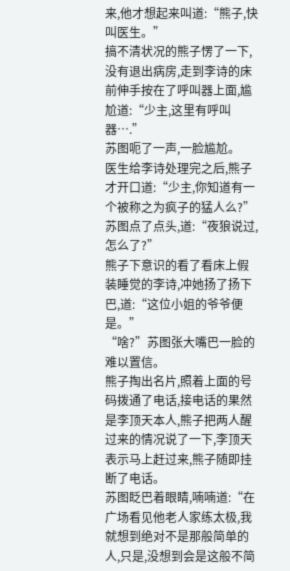来,他才想起来叫道:“熊子,快叫医生。”
搞不清状况的熊子愣了一下,没有退出病房,走到李诗的床前伸手按在了呼叫器上面,尴尬道:“少主,这里有呼叫器….”
苏图呃了一声,一脸尴尬。
医生给李诗处理完之后,熊子才开口道:“少主,你知道有一个被称之为疯子的猛人么?”
苏图点了点头,道:“夜狼说过,怎么了?”
熊子下意识的看了看床上假装睡觉的李诗,冲她扬了扬下巴,道:“这位小姐的爷爷便是。”
“啥?”苏图张大嘴巴一脸的难以置信。
熊子掏出名片,照着上面的号码拨通了电话,接电话的果然是李顶天本人,熊子把两人醒过来的情况说了一下,李顶天表示马上赶过来,熊子随即挂断了电话。
苏图眨巴着眼睛,喃喃道:“在广场看见他老人家练太极,我就想到绝对不是那般简单的人,只是,没想到会是这般不简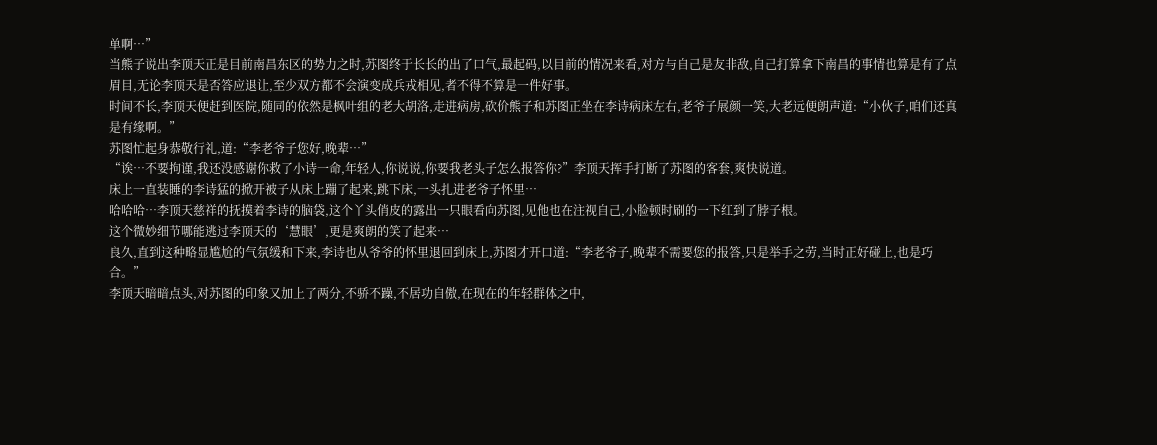单啊…”
当熊子说出李顶天正是目前南昌东区的势力之时,苏图终于长长的出了口气,最起码,以目前的情况来看,对方与自己是友非敌,自己打算拿下南昌的事情也算是有了点眉目,无论李顶天是否答应退让,至少双方都不会演变成兵戎相见,者不得不算是一件好事。
时间不长,李顶天便赶到医院,随同的依然是枫叶组的老大胡洛,走进病房,砍价熊子和苏图正坐在李诗病床左右,老爷子展颜一笑,大老远便朗声道:“小伙子,咱们还真是有缘啊。”
苏图忙起身恭敬行礼,道:“李老爷子您好,晚辈…”
“诶…不要拘谨,我还没感谢你救了小诗一命,年轻人,你说说,你要我老头子怎么报答你?”李顶天挥手打断了苏图的客套,爽快说道。
床上一直装睡的李诗猛的掀开被子从床上蹦了起来,跳下床,一头扎进老爷子怀里…
哈哈哈…李顶天慈祥的抚摸着李诗的脑袋,这个丫头俏皮的露出一只眼看向苏图,见他也在注视自己,小脸顿时刷的一下红到了脖子根。
这个微妙细节哪能逃过李顶天的‘慧眼’,更是爽朗的笑了起来…
良久,直到这种略显尴尬的气氛缓和下来,李诗也从爷爷的怀里退回到床上,苏图才开口道:“李老爷子,晚辈不需要您的报答,只是举手之劳,当时正好碰上,也是巧合。”
李顶天暗暗点头,对苏图的印象又加上了两分,不骄不躁,不居功自傲,在现在的年轻群体之中,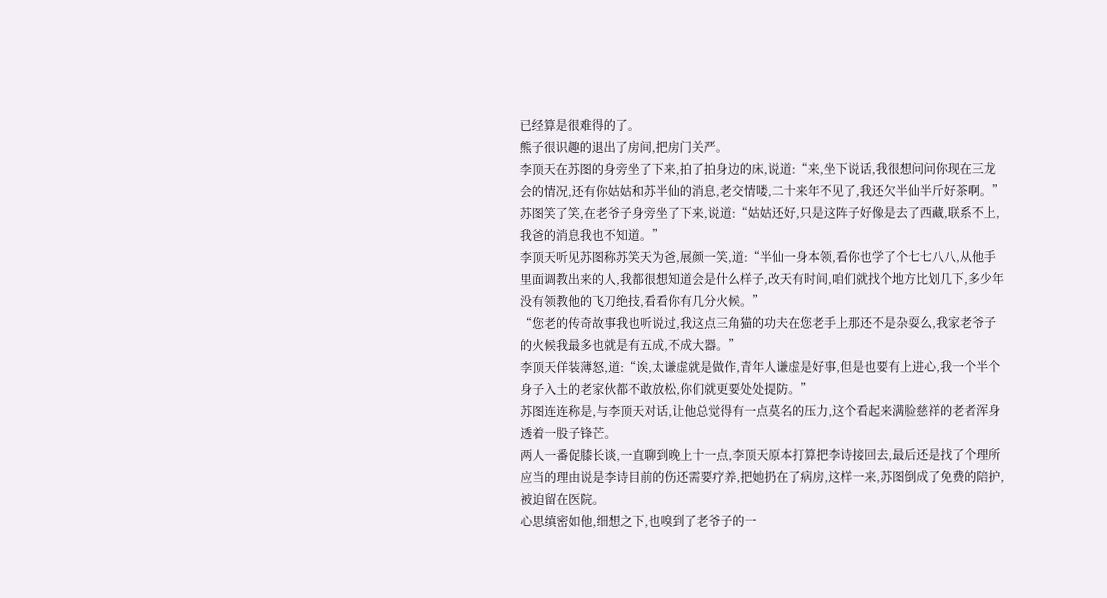已经算是很难得的了。
熊子很识趣的退出了房间,把房门关严。
李顶天在苏图的身旁坐了下来,拍了拍身边的床,说道:“来,坐下说话,我很想问问你现在三龙会的情况,还有你姑姑和苏半仙的消息,老交情喽,二十来年不见了,我还欠半仙半斤好茶啊。”
苏图笑了笑,在老爷子身旁坐了下来,说道:“姑姑还好,只是这阵子好像是去了西藏,联系不上,我爸的消息我也不知道。”
李顶天听见苏图称苏笑天为爸,展颜一笑,道:“半仙一身本领,看你也学了个七七八八,从他手里面调教出来的人,我都很想知道会是什么样子,改天有时间,咱们就找个地方比划几下,多少年没有领教他的飞刀绝技,看看你有几分火候。”
“您老的传奇故事我也听说过,我这点三角猫的功夫在您老手上那还不是杂耍么,我家老爷子的火候我最多也就是有五成,不成大器。”
李顶天佯装薄怒,道:“诶,太谦虚就是做作,青年人谦虚是好事,但是也要有上进心,我一个半个身子入土的老家伙都不敢放松,你们就更要处处提防。”
苏图连连称是,与李顶天对话,让他总觉得有一点莫名的压力,这个看起来满脸慈祥的老者浑身透着一股子锋芒。
两人一番促膝长谈,一直聊到晚上十一点,李顶天原本打算把李诗接回去,最后还是找了个理所应当的理由说是李诗目前的伤还需要疗养,把她扔在了病房,这样一来,苏图倒成了免费的陪护,被迫留在医院。
心思缜密如他,细想之下,也嗅到了老爷子的一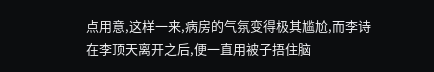点用意,这样一来,病房的气氛变得极其尴尬,而李诗在李顶天离开之后,便一直用被子捂住脑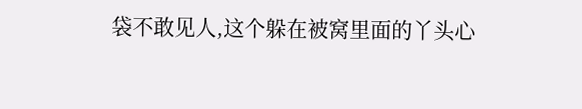袋不敢见人,这个躲在被窝里面的丫头心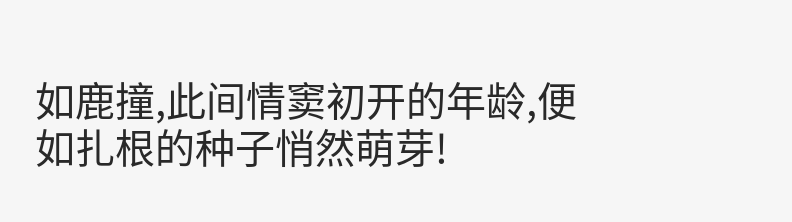如鹿撞,此间情窦初开的年龄,便如扎根的种子悄然萌芽!